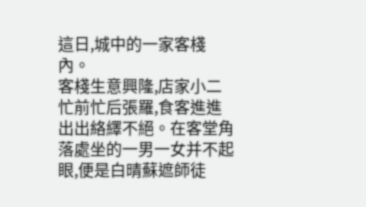這日,城中的一家客棧內。
客棧生意興隆,店家小二忙前忙后張羅,食客進進出出絡繹不絕。在客堂角落處坐的一男一女并不起眼,便是白晴蘇遮師徒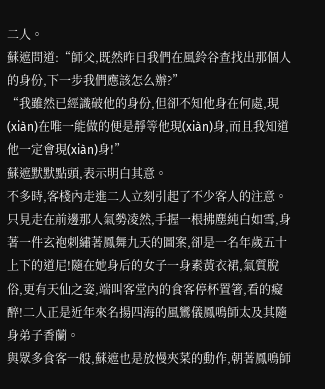二人。
蘇遮問道:“師父,既然昨日我們在風鈴谷查找出那個人的身份,下一步我們應該怎么辦?”
“我雖然已經識破他的身份,但卻不知他身在何處,現(xiàn)在唯一能做的便是靜等他現(xiàn)身,而且我知道他一定會現(xiàn)身!”
蘇遮默默點頭,表示明白其意。
不多時,客棧內走進二人立刻引起了不少客人的注意。只見走在前邊那人氣勢凌然,手握一根拂塵純白如雪,身著一件玄袍刺繡著鳳舞九天的圖案,卻是一名年歲五十上下的道尼!隨在她身后的女子一身素黃衣裙,氣質脫俗,更有天仙之姿,端叫客堂內的食客停杯置箸,看的癡醉!二人正是近年來名揚四海的風鸞儀鳳鳴師太及其隨身弟子香蘭。
與眾多食客一般,蘇遮也是放慢夾菜的動作,朝著鳳鳴師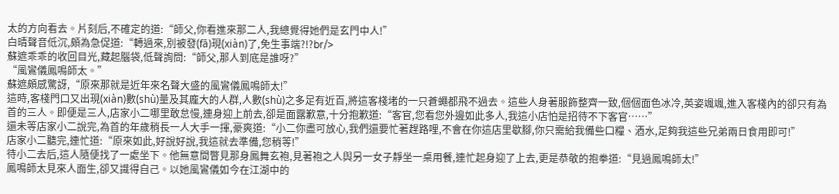太的方向看去。片刻后,不確定的道:“師父,你看進來那二人,我總覺得她們是玄門中人!”
白晴聲音低沉,頗為急促道:“轉過來,別被發(fā)現(xiàn)了,免生事端?!?br/>
蘇遮乖乖的收回目光,藏起腦袋,低聲詢問:“師父,那人到底是誰呀?”
“風鸞儀鳳鳴師太。”
蘇遮頗感驚訝,“原來那就是近年來名聲大盛的風鸞儀鳳鳴師太!”
這時,客棧門口又出現(xiàn)數(shù)量及其龐大的人群,人數(shù)之多足有近百,將這客棧堵的一只蒼蠅都飛不過去。這些人身著服飾整齊一致,個個面色冰冷,英姿颯颯,進入客棧內的卻只有為首的三人。即便是三人,店家小二哪里敢怠慢,連身迎上前去,卻是面露歉意,十分抱歉道:“客官,您看您外邊如此多人,我這小店怕是招待不下客官……”
還未等店家小二說完,為首的年歲稍長一人大手一揮,豪爽道:“小二你盡可放心,我們還要忙著趕路哩,不會在你這店里歇腳,你只需給我備些口糧、酒水,足夠我這些兄弟兩日食用即可!”
店家小二聽完,連忙道:“原來如此,好說好說,我這就去準備,您稍等!”
待小二去后,這人隨便找了一處坐下。他無意間瞥見那身鳳舞玄袍,見著袍之人與另一女子靜坐一桌用餐,連忙起身迎了上去,更是恭敬的抱拳道:“見過鳳鳴師太!”
鳳鳴師太見來人面生,卻又識得自己。以她風鸞儀如今在江湖中的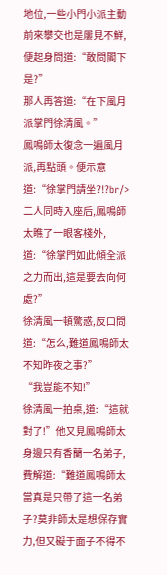地位,一些小門小派主動前來攀交也是屢見不鮮,便起身問道:“敢問閣下是?”
那人再答道:“在下風月派掌門徐清風。”
鳳鳴師太復念一遍風月派,再點頭。便示意道:“徐掌門請坐?!?br/>
二人同時入座后,鳳鳴師太瞧了一眼客棧外,道:“徐掌門如此傾全派之力而出,這是要去向何處?”
徐清風一頓驚惑,反口問道:“怎么,難道鳳鳴師太不知昨夜之事?”
“我豈能不知!”
徐清風一拍桌,道:“這就對了!”他又見鳳鳴師太身邊只有香蘭一名弟子,費解道:“難道鳳鳴師太當真是只帶了這一名弟子?莫非師太是想保存實力,但又礙于面子不得不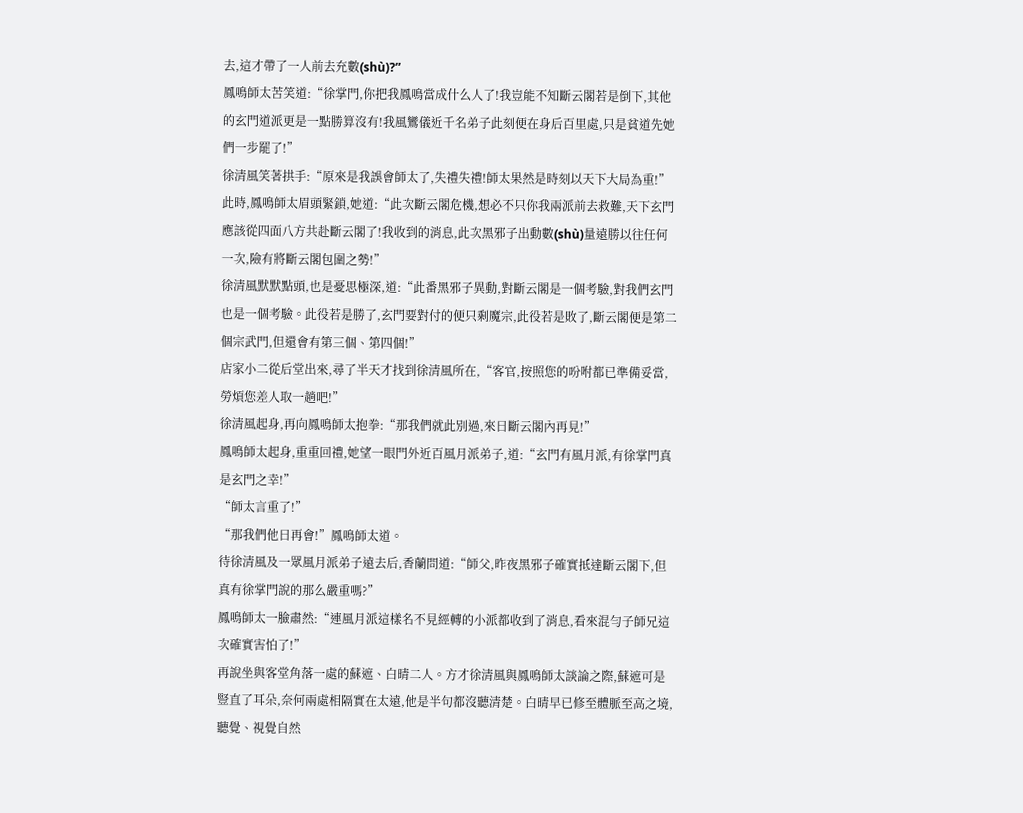去,這才帶了一人前去充數(shù)?”
鳳鳴師太苦笑道:“徐掌門,你把我鳳鳴當成什么人了!我豈能不知斷云閣若是倒下,其他的玄門道派更是一點勝算沒有!我風鸞儀近千名弟子此刻便在身后百里處,只是貧道先她們一步罷了!”
徐清風笑著拱手:“原來是我誤會師太了,失禮失禮!師太果然是時刻以天下大局為重!”
此時,鳳鳴師太眉頭緊鎖,她道:“此次斷云閣危機,想必不只你我兩派前去救難,天下玄門應該從四面八方共赴斷云閣了!我收到的消息,此次黑邪子出動數(shù)量遠勝以往任何一次,險有將斷云閣包圍之勢!”
徐清風默默點頭,也是憂思極深,道:“此番黑邪子異動,對斷云閣是一個考驗,對我們玄門也是一個考驗。此役若是勝了,玄門要對付的便只剩魔宗,此役若是敗了,斷云閣便是第二個宗武門,但還會有第三個、第四個!”
店家小二從后堂出來,尋了半天才找到徐清風所在,“客官,按照您的吩咐都已準備妥當,勞煩您差人取一趟吧!”
徐清風起身,再向鳳鳴師太抱拳:“那我們就此別過,來日斷云閣內再見!”
鳳鳴師太起身,重重回禮,她望一眼門外近百風月派弟子,道:“玄門有風月派,有徐掌門真是玄門之幸!”
“師太言重了!”
“那我們他日再會!”鳳鳴師太道。
待徐清風及一眾風月派弟子遠去后,香蘭問道:“師父,昨夜黑邪子確實抵達斷云閣下,但真有徐掌門說的那么嚴重嗎?”
鳳鳴師太一臉肅然:“連風月派這樣名不見經轉的小派都收到了消息,看來混勻子師兄這次確實害怕了!”
再說坐與客堂角落一處的蘇遮、白晴二人。方才徐清風與鳳鳴師太談論之際,蘇遮可是豎直了耳朵,奈何兩處相隔實在太遠,他是半句都沒聽清楚。白晴早已修至體脈至高之境,聽覺、視覺自然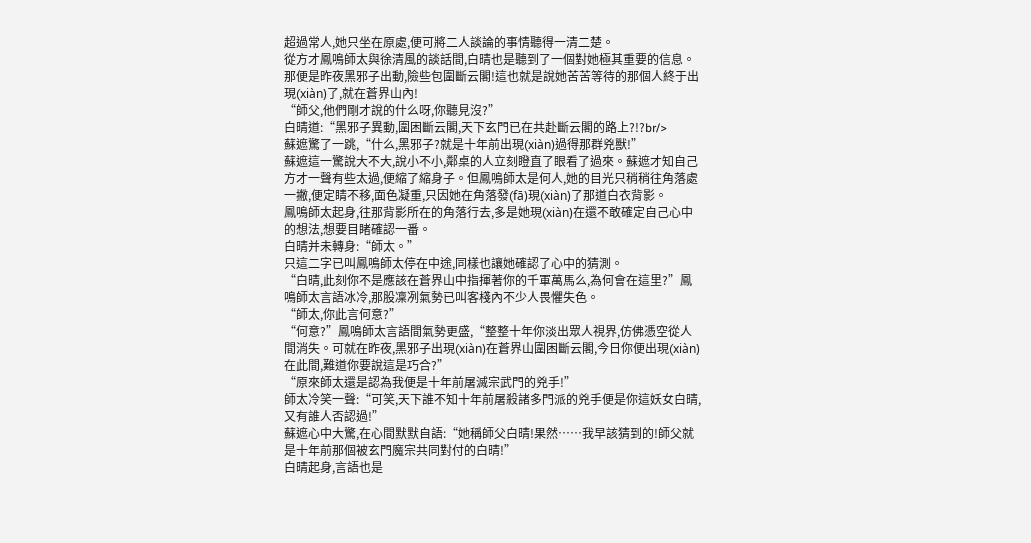超過常人,她只坐在原處,便可將二人談論的事情聽得一清二楚。
從方才鳳鳴師太與徐清風的談話間,白晴也是聽到了一個對她極其重要的信息。那便是昨夜黑邪子出動,險些包圍斷云閣!這也就是說她苦苦等待的那個人終于出現(xiàn)了,就在蒼界山內!
“師父,他們剛才說的什么呀,你聽見沒?”
白晴道:“黑邪子異動,圍困斷云閣,天下玄門已在共赴斷云閣的路上?!?br/>
蘇遮驚了一跳,“什么,黑邪子?就是十年前出現(xiàn)過得那群兇獸!”
蘇遮這一驚說大不大,說小不小,鄰桌的人立刻瞪直了眼看了過來。蘇遮才知自己方才一聲有些太過,便縮了縮身子。但鳳鳴師太是何人,她的目光只稍稍往角落處一撇,便定睛不移,面色凝重,只因她在角落發(fā)現(xiàn)了那道白衣背影。
鳳鳴師太起身,往那背影所在的角落行去,多是她現(xiàn)在還不敢確定自己心中的想法,想要目睹確認一番。
白晴并未轉身:“師太。”
只這二字已叫鳳鳴師太停在中途,同樣也讓她確認了心中的猜測。
“白晴,此刻你不是應該在蒼界山中指揮著你的千軍萬馬么,為何會在這里?”鳳鳴師太言語冰冷,那股凜冽氣勢已叫客棧內不少人畏懼失色。
“師太,你此言何意?”
“何意?”鳳鳴師太言語間氣勢更盛,“整整十年你淡出眾人視界,仿佛憑空從人間消失。可就在昨夜,黑邪子出現(xiàn)在蒼界山圍困斷云閣,今日你便出現(xiàn)在此間,難道你要說這是巧合?”
“原來師太還是認為我便是十年前屠滅宗武門的兇手!”
師太冷笑一聲:“可笑,天下誰不知十年前屠殺諸多門派的兇手便是你這妖女白晴,又有誰人否認過!”
蘇遮心中大驚,在心間默默自語:“她稱師父白晴!果然……我早該猜到的!師父就是十年前那個被玄門魔宗共同對付的白晴!”
白晴起身,言語也是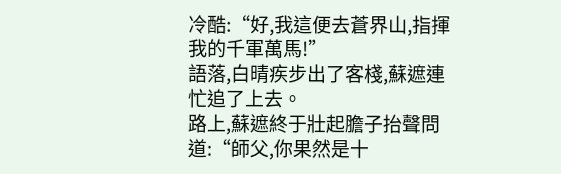冷酷:“好,我這便去蒼界山,指揮我的千軍萬馬!”
語落,白晴疾步出了客棧,蘇遮連忙追了上去。
路上,蘇遮終于壯起膽子抬聲問道:“師父,你果然是十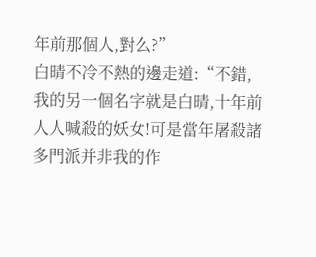年前那個人,對么?”
白晴不冷不熱的邊走道:“不錯,我的另一個名字就是白晴,十年前人人喊殺的妖女!可是當年屠殺諸多門派并非我的作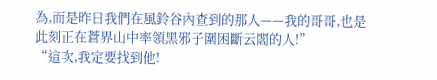為,而是昨日我們在風鈴谷內查到的那人——我的哥哥,也是此刻正在蒼界山中率領黑邪子圍困斷云閣的人!”
“這次,我定要找到他!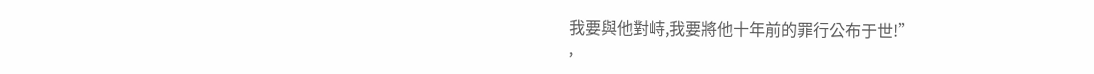我要與他對峙,我要將他十年前的罪行公布于世!”
,